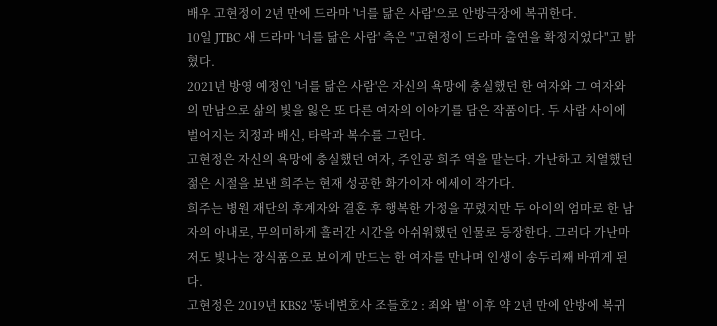배우 고현정이 2년 만에 드라마 '너를 닮은 사람'으로 안방극장에 복귀한다.
10일 JTBC 새 드라마 '너를 닮은 사람' 측은 "고현정이 드라마 출연을 확정지었다"고 밝혔다.
2021년 방영 예정인 '너를 닮은 사람'은 자신의 욕망에 충실했던 한 여자와 그 여자와의 만남으로 삶의 빛을 잃은 또 다른 여자의 이야기를 담은 작품이다. 두 사람 사이에 벌어지는 치정과 배신, 타락과 복수를 그린다.
고현정은 자신의 욕망에 충실했던 여자, 주인공 희주 역을 맡는다. 가난하고 치열했던 젊은 시절을 보낸 희주는 현재 성공한 화가이자 에세이 작가다.
희주는 병원 재단의 후계자와 결혼 후 행복한 가정을 꾸렸지만 두 아이의 엄마로 한 남자의 아내로, 무의미하게 흘러간 시간을 아쉬워했던 인물로 등장한다. 그러다 가난마저도 빛나는 장식품으로 보이게 만드는 한 여자를 만나며 인생이 송두리째 바뀌게 된다.
고현정은 2019년 KBS2 '동네변호사 조들호2 : 죄와 벌' 이후 약 2년 만에 안방에 복귀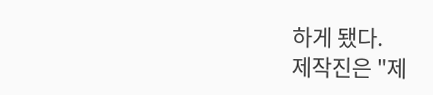하게 됐다.
제작진은 "제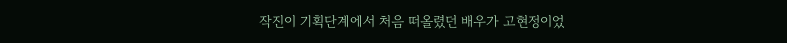작진이 기획단계에서 처음 떠올렸던 배우가 고현정이었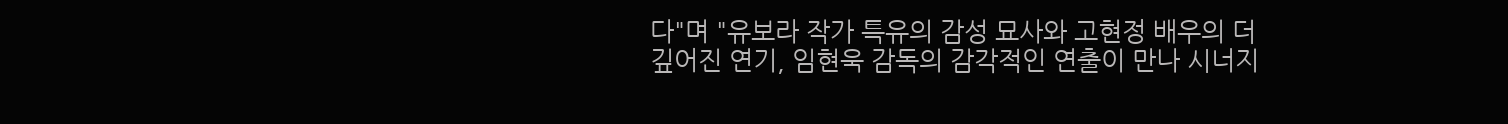다"며 "유보라 작가 특유의 감성 묘사와 고현정 배우의 더 깊어진 연기, 임현욱 감독의 감각적인 연출이 만나 시너지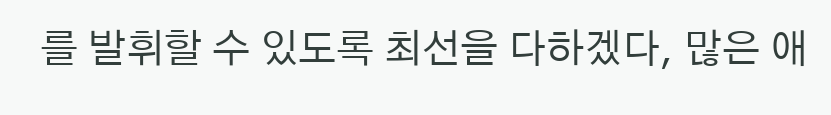를 발휘할 수 있도록 최선을 다하겠다, 많은 애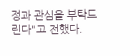정과 관심을 부탁드린다"고 전했다.